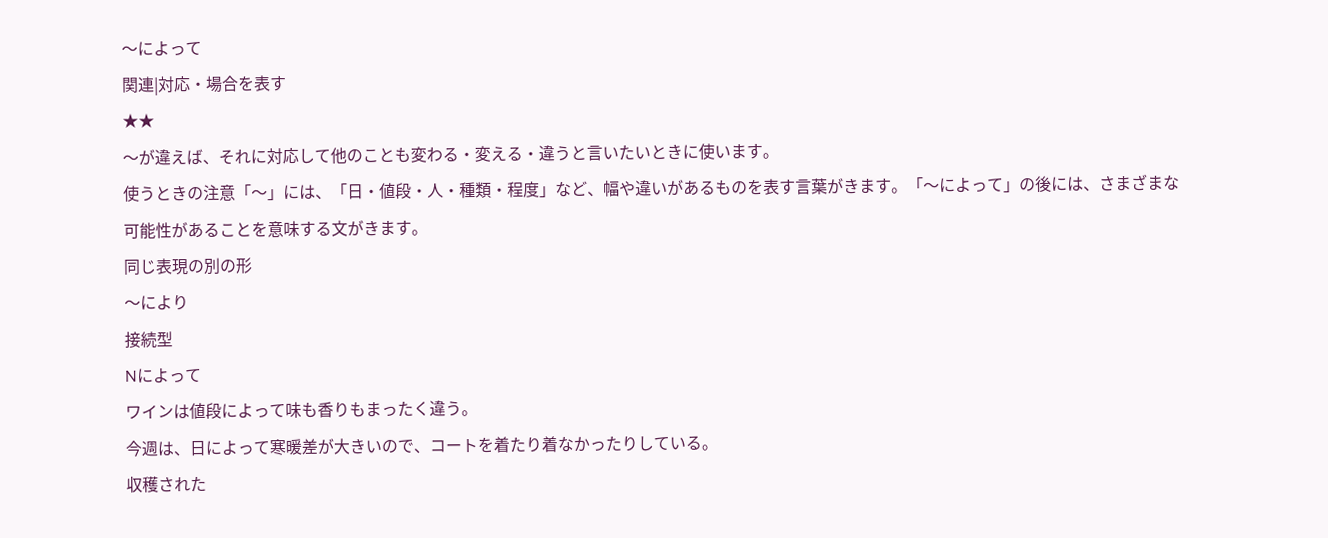〜によって
関連|対応・場合を表す
★★
〜が違えば、それに対応して他のことも変わる・変える・違うと言いたいときに使います。
使うときの注意「〜」には、「日・値段・人・種類・程度」など、幅や違いがあるものを表す言葉がきます。「〜によって」の後には、さまざまな可能性があることを意味する文がきます。
同じ表現の別の形
〜により
接続型
Nによって
ワインは値段によって味も香りもまったく違う。
今週は、日によって寒暖差が大きいので、コートを着たり着なかったりしている。
収穫された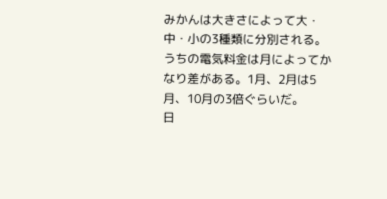みかんは大きさによって大・中・小の3種類に分別される。
うちの電気料金は月によってかなり差がある。1月、2月は5月、10月の3倍ぐらいだ。
日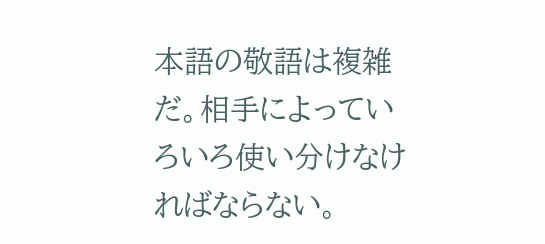本語の敬語は複雑だ。相手によっていろいろ使い分けなければならない。